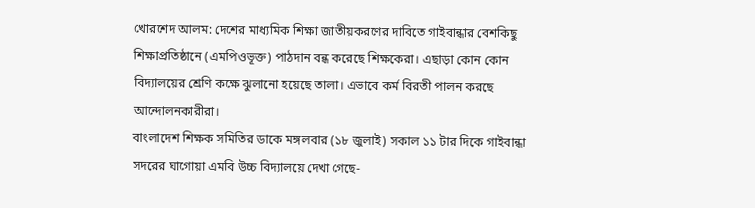খোরশেদ আলম: দেশের মাধ্যমিক শিক্ষা জাতীয়করণের দাবিতে গাইবান্ধার বেশকিছু শিক্ষাপ্রতিষ্ঠানে (এমপিওভূক্ত) পাঠদান বন্ধ করেছে শিক্ষকেরা। এছাড়া কোন কোন বিদ্যালয়ের শ্রেণি কক্ষে ঝুলানো হয়েছে তালা। এভাবে কর্ম বিরতী পালন করছে আন্দোলনকারীরা।
বাংলাদেশ শিক্ষক সমিতির ডাকে মঙ্গলবার (১৮ জুলাই) সকাল ১১ টার দিকে গাইবান্ধা সদরের ঘাগোয়া এমবি উচ্চ বিদ্যালয়ে দেখা গেছে-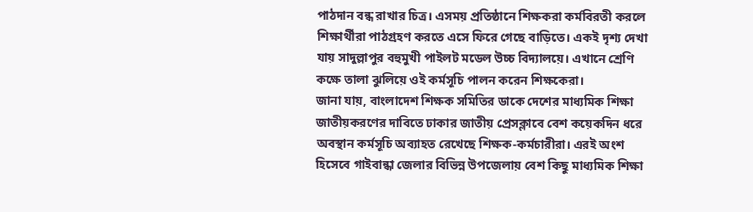পাঠদান বন্ধ রাখার চিত্র। এসময় প্রতিষ্ঠানে শিক্ষকরা কর্মবিরতী করলে শিক্ষার্থীরা পাঠগ্রহণ করতে এসে ফিরে গেছে বাড়িতে। একই দৃশ্য দেখা যায় সাদুল্লাপুর বহুমুখী পাইলট মডেল উচ্চ বিদ্যালয়ে। এখানে শ্রেণি কক্ষে তালা ঝুলিয়ে ওই কর্মসূচি পালন করেন শিক্ষকেরা।
জানা যায়, বাংলাদেশ শিক্ষক সমিতির ডাকে দেশের মাধ্যমিক শিক্ষা জাতীয়করণের দাবিতে ঢাকার জাতীয় প্রেসক্লাবে বেশ কয়েকদিন ধরে অবস্থান কর্মসূচি অব্যাহত রেখেছে শিক্ষক-কর্মচারীরা। এরই অংশ হিসেবে গাইবান্ধা জেলার বিভিন্ন উপজেলায় বেশ কিছু মাধ্যমিক শিক্ষা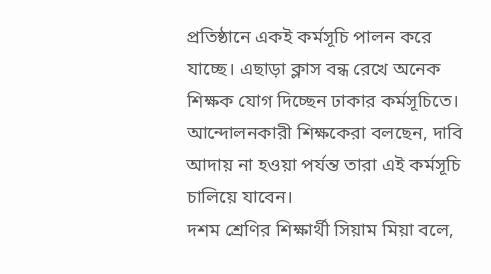প্রতিষ্ঠানে একই কর্মসূচি পালন করে যাচ্ছে। এছাড়া ক্লাস বন্ধ রেখে অনেক শিক্ষক যোগ দিচ্ছেন ঢাকার কর্মসূচিতে। আন্দোলনকারী শিক্ষকেরা বলছেন, দাবি আদায় না হওয়া পর্যন্ত তারা এই কর্মসূচি চালিয়ে যাবেন।
দশম শ্রেণির শিক্ষার্থী সিয়াম মিয়া বলে,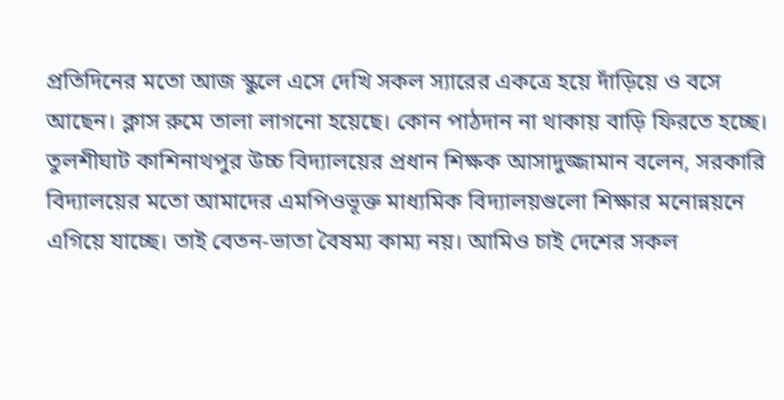প্রতিদিনের মতো আজ স্কুলে এসে দেখি সকল স্যারের একত্রে হয়ে দাঁড়িয়ে ও বসে আছেন। ক্লাস রুমে তালা লাগনো হয়েছে। কোন পাঠদান না থাকায় বাড়ি ফিরতে হচ্ছে।
তুলশীঘাট কাশিনাথপুর উচ্চ বিদ্যালয়ের প্রধান শিক্ষক আসাদুজ্জামান বলেন, সরকারি বিদ্যালয়ের মতো আমাদের এমপিওভূক্ত মাধ্যমিক বিদ্যালয়গুলো শিক্ষার মনোন্নয়নে এগিয়ে যাচ্ছে। তাই বেতন-ভাতা বৈষম্য কাম্য নয়। আমিও চাই দেশের সকল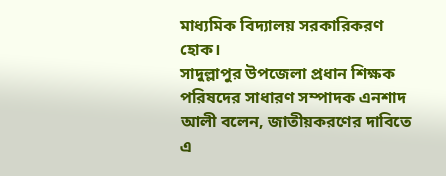মাধ্যমিক বিদ্যালয় সরকারিকরণ হোক।
সাদুল্লাপুর উপজেলা প্রধান শিক্ষক পরিষদের সাধারণ সম্পাদক এনশাদ আলী বলেন, জাতীয়করণের দাবিতে এ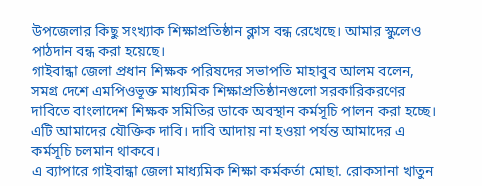উপজেলার কিছু সংখ্যাক শিক্ষাপ্রতিষ্ঠান ক্লাস বন্ধ রেখেছে। আমার স্কুলেও পাঠদান বন্ধ করা হয়েছে।
গাইবান্ধা জেলা প্রধান শিক্ষক পরিষদের সভাপতি মাহাবুব আলম বলেন, সমগ্র দেশে এমপিওভূক্ত মাধ্যমিক শিক্ষাপ্রতিষ্ঠানগুলো সরকারিকরণের দাবিতে বাংলাদেশ শিক্ষক সমিতির ডাকে অবস্থান কর্মসূচি পালন করা হচ্ছে। এটি আমাদের যৌক্তিক দাবি। দাবি আদায় না হওয়া পর্যন্ত আমাদের এ কর্মসূচি চলমান থাকবে।
এ ব্যাপারে গাইবান্ধা জেলা মাধ্যমিক শিক্ষা কর্মকর্তা মোছা. রোকসানা খাতুন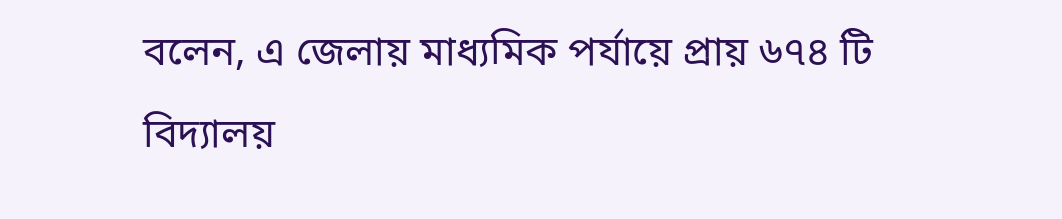বলেন, এ জেলায় মাধ্যমিক পর্যায়ে প্রায় ৬৭৪ টি বিদ্যালয়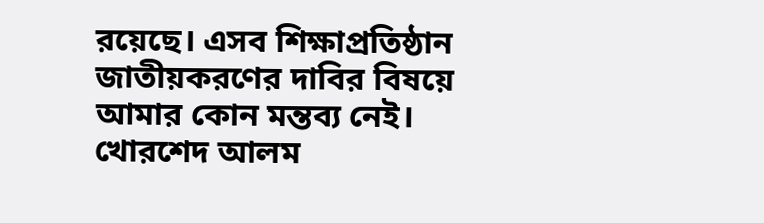রয়েছে। এসব শিক্ষাপ্রতিষ্ঠান জাতীয়করণের দাবির বিষয়ে আমার কোন মন্তব্য নেই।
খোরশেদ আলম